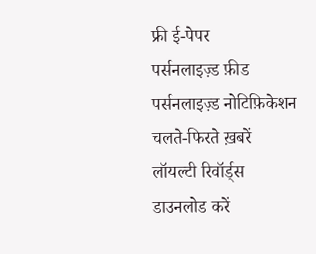फ्री ई-पेपर
पर्सनलाइज़्ड फ़ीड
पर्सनलाइज़्ड नोटिफ़िकेशन
चलते-फिरते ख़बरें
लॉयल्टी रिवॉर्ड्स
डाउनलोड करें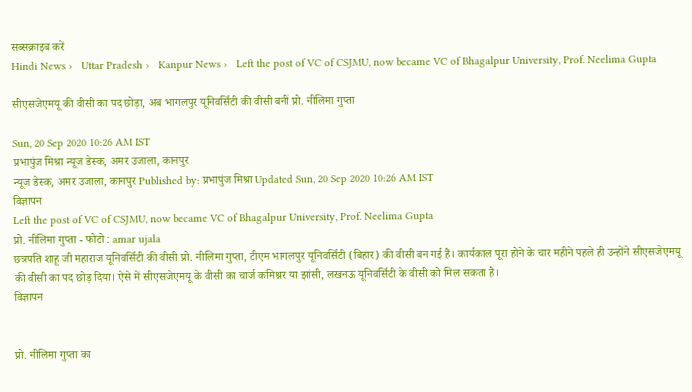सब्सक्राइब करें
Hindi News ›   Uttar Pradesh ›   Kanpur News ›   Left the post of VC of CSJMU, now became VC of Bhagalpur University, Prof. Neelima Gupta

सीएसजेएमयू की वीसी का पद छोड़ा, अब भागलपुर यूनिवर्सिटी की वीसी बनीं प्रो. नीलिमा गुप्ता

Sun, 20 Sep 2020 10:26 AM IST
प्रभापुंज मिश्रा न्यूज डेस्क, अमर उजाला, कानपुर
न्यूज डेस्क, अमर उजाला, कानपुर Published by: प्रभापुंज मिश्रा Updated Sun, 20 Sep 2020 10:26 AM IST
विज्ञापन
Left the post of VC of CSJMU, now became VC of Bhagalpur University, Prof. Neelima Gupta
प्रो. नीलिमा गुप्ता - फोटो : amar ujala
छत्रपति शाहू जी महाराज यूनिवर्सिटी की वीसी प्रो. नीलिमा गुप्ता, टीएम भागलपुर यूनिवर्सिटी (बिहार) की वीसी बन गई हैं। कार्यकाल पूरा होने के चार महीने पहले ही उन्होंने सीएसजेएमयू की वीसी का पद छोड़ दिया। ऐसे में सीएसजेएमयू के वीसी का चार्ज कमिश्नर या झांसी, लखनऊ यूनिवर्सिटी के वीसी को मिल सकता है।
विज्ञापन


प्रो. नीलिमा गुप्ता का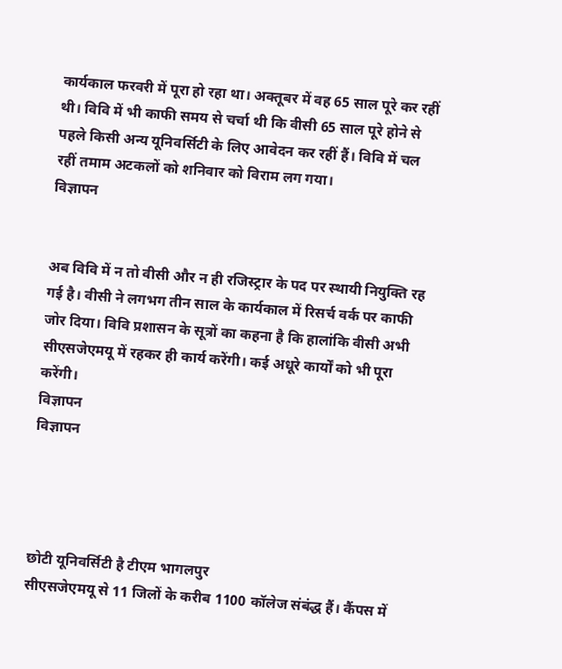कार्यकाल फरवरी में पूरा हो रहा था। अक्तूबर में वह 65 साल पूरे कर रहीं थी। विवि में भी काफी समय से चर्चा थी कि वीसी 65 साल पूरे होने से पहले किसी अन्य यूनिवर्सिटी के लिए आवेदन कर रहीं हैं। विवि में चल रहीं तमाम अटकलों को शनिवार को विराम लग गया।
विज्ञापन


अब विवि में न तो वीसी और न ही रजिस्ट्रार के पद पर स्थायी नियुक्ति रह गई है। वीसी ने लगभग तीन साल के कार्यकाल में रिसर्च वर्क पर काफी जोर दिया। विवि प्रशासन के सूत्रों का कहना है कि हालांकि वीसी अभी सीएसजेएमयू में रहकर ही कार्य करेंगी। कई अधूरे कार्यों को भी पूरा करेंगी।
विज्ञापन
विज्ञापन




छोटी यूनिवर्सिटी है टीएम भागलपुर
सीएसजेएमयू से 11 जिलों के करीब 1100 कॉलेज संबंद्ध हैं। कैंपस में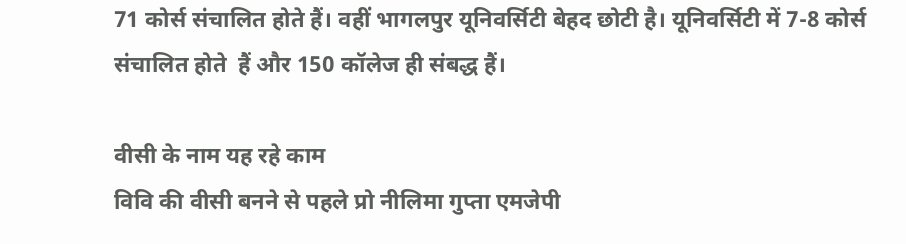71 कोर्स संचालित होते हैं। वहीं भागलपुर यूनिवर्सिटी बेहद छोटी है। यूनिवर्सिटी में 7-8 कोर्स संचालित होते  हैं और 150 कॉलेज ही संबद्ध हैं।

वीसी के नाम यह रहे काम
विवि की वीसी बनने से पहले प्रो नीलिमा गुप्ता एमजेपी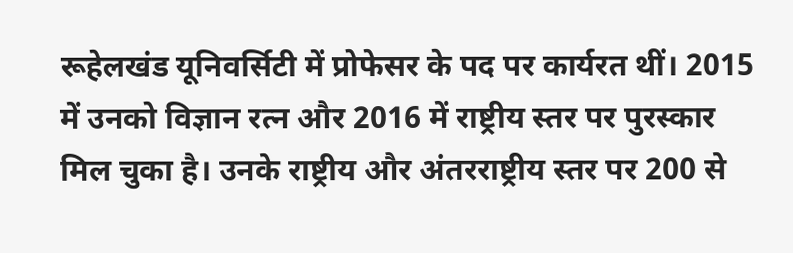रूहेलखंड यूनिवर्सिटी में प्रोफेसर के पद पर कार्यरत थीं। 2015 में उनको विज्ञान रत्न और 2016 में राष्ट्रीय स्तर पर पुरस्कार मिल चुका है। उनके राष्ट्रीय और अंतरराष्ट्रीय स्तर पर 200 से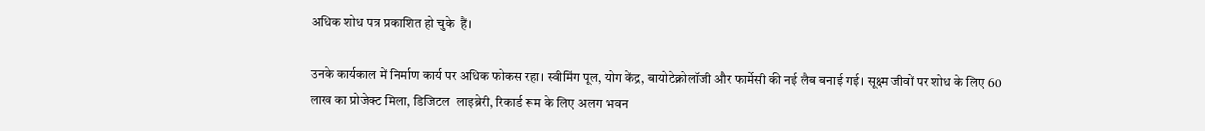अधिक शोध पत्र प्रकाशित हो चुके  हैं।

उनके कार्यकाल में निर्माण कार्य पर अधिक फोकस रहा। स्वीमिंग पूल, योग केंद्र, बायोटेक्नोलॉजी और फार्मेसी की नई लैब बनाई गई। सूक्ष्म जीवों पर शोध के लिए 60 लाख का प्रोजेक्ट मिला, डिजिटल  लाइब्रेरी, रिकार्ड रूम के लिए अलग भवन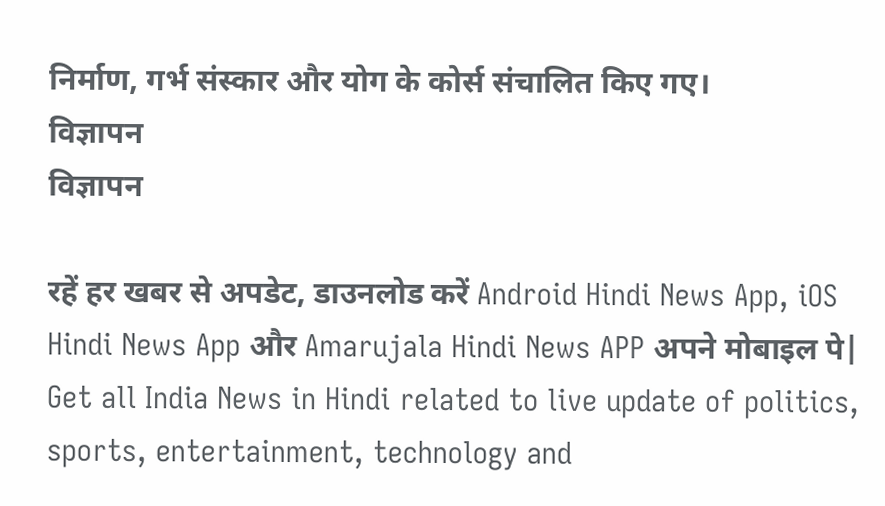निर्माण, गर्भ संस्कार और योग के कोर्स संचालित किए गए।
विज्ञापन
विज्ञापन

रहें हर खबर से अपडेट, डाउनलोड करें Android Hindi News App, iOS Hindi News App और Amarujala Hindi News APP अपने मोबाइल पे|
Get all India News in Hindi related to live update of politics, sports, entertainment, technology and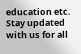education etc. Stay updated with us for all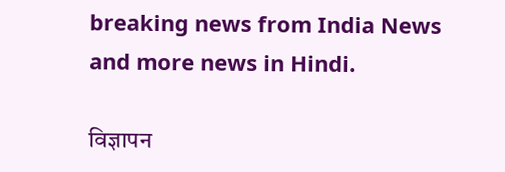breaking news from India News and more news in Hindi.

विज्ञापन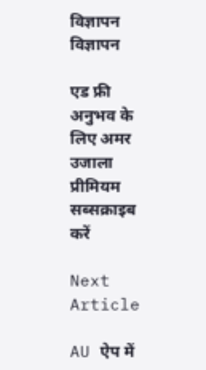विज्ञापन
विज्ञापन

एड फ्री अनुभव के लिए अमर उजाला प्रीमियम सब्सक्राइब करें

Next Article

AU ऐप में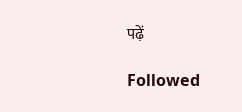पढ़ें

Followed